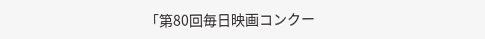「第80回毎日映画コンクー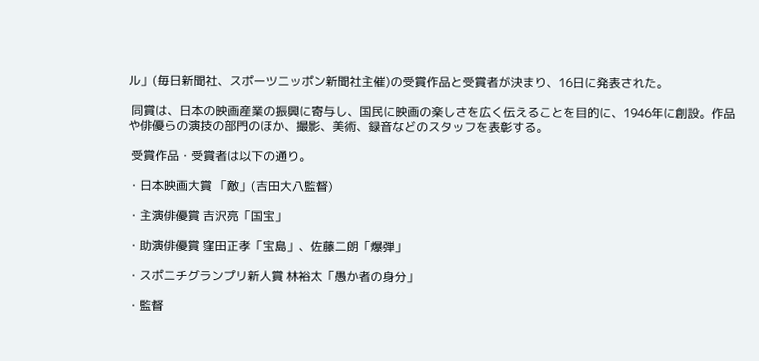ル」(毎日新聞社、スポーツニッポン新聞社主催)の受賞作品と受賞者が決まり、16日に発表された。

 同賞は、日本の映画産業の振興に寄与し、国民に映画の楽しさを広く伝えることを目的に、1946年に創設。作品や俳優らの演技の部門のほか、撮影、美術、録音などのスタッフを表彰する。

 受賞作品・受賞者は以下の通り。

・日本映画大賞 「敵」(吉田大八監督)

・主演俳優賞 吉沢亮「国宝」

・助演俳優賞 窪田正孝「宝島」、佐藤二朗「爆弾」

・スポニチグランプリ新人賞 林裕太「愚か者の身分」

・監督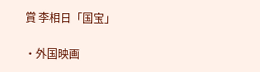賞 李相日「国宝」

・外国映画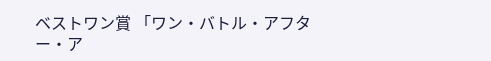ベストワン賞 「ワン・バトル・アフター・ア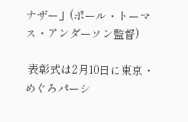ナザー」(ポール・トーマス・アンダーソン監督)

 表彰式は2月10日に東京・めぐろパーシ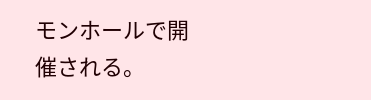モンホールで開催される。